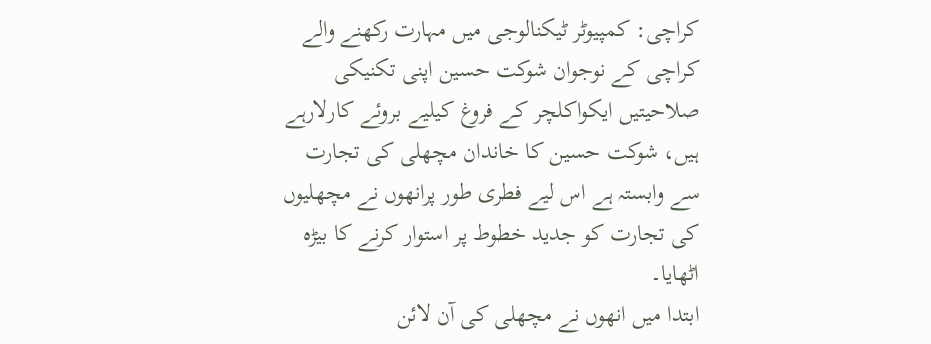کراچی: کمپیوٹر ٹیکنالوجی میں مہارت رکھنے والے کراچی کے نوجوان شوکت حسین اپنی تکنیکی صلاحیتیں ایکواکلچر کے فروغ کیلیے بروئے کارلارہے ہیں، شوکت حسین کا خاندان مچھلی کی تجارت سے وابستہ ہے اس لیے فطری طور پرانھوں نے مچھلیوں کی تجارت کو جدید خطوط پر استوار کرنے کا بیڑہ اٹھایا۔
ابتدا میں انھوں نے مچھلی کی آن لائن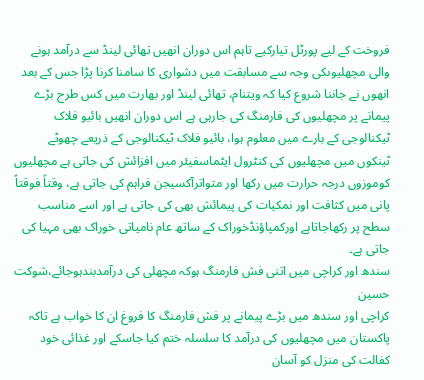فروخت کے لیے پورٹل تیارکیے تاہم اس دوران انھیں تھائی لینڈ سے درآمد ہونے والی مچھلیوںکی وجہ سے مسابقت میں دشواری کا سامنا کرنا پڑا جس کے بعد انھوں نے جاننا شروع کیا کہ ویتنام، تھائی لینڈ اور بھارت میں کس طرح بڑے پیمانے پر مچھلیوں کی فارمنگ کی جارہی ہے اس دوران انھیں بائیو فلاک ٹیکنالوجی کے بارے میں معلوم ہوا، بائیو فلاک ٹیکنالوجی کے ذریعے چھوٹے ٹینکوں میں مچھلیوں کی کنٹرول ایٹماسفیئر میں افزائش کی جاتی ہے مچھلیوں کوموزوں درجہ حرارت میں رکھا اور متواترآکسیجن فراہم کی جاتی ہے، وقتاً فوقتاً پانی میں کثافت اور نمکیات کی پیمائش بھی کی جاتی ہے اور اسے مناسب سطح پر رکھاجاتاہے اورکمپاؤنڈخوراک کے ساتھ عام نامیاتی خوراک بھی مہیا کی جاتی ہے۔
سندھ اور کراچی میں اتنی فش فارمنگ ہوکہ مچھلی کی درآمدبندہوجائے،شوکت حسین
کراچی اور سندھ میں بڑے پیمانے پر فش فارمنگ کا فروغ ان کا خواب ہے تاکہ پاکستان میں مچھلیوں کی درآمد کا سلسلہ ختم کیا جاسکے اور غذائی خود کفالت کی منزل کو آسان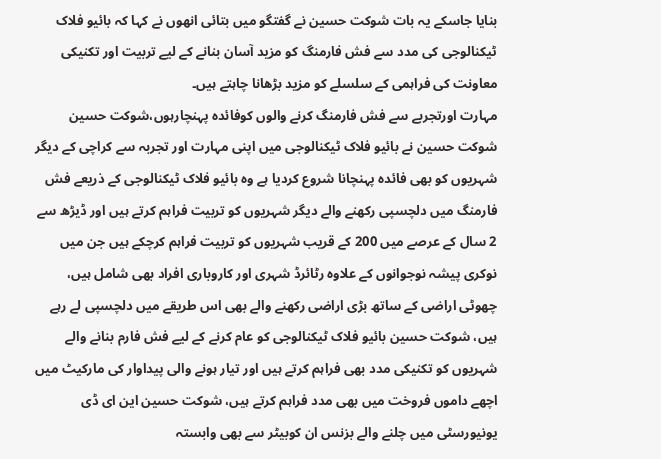بنایا جاسکے یہ بات شوکت حسین نے گفتگو میں بتائی انھوں نے کہا کہ بائیو فلاک ٹیکنالوجی کی مدد سے فش فارمنگ کو مزید آسان بنانے کے لیے تربیت اور تکنیکی معاونت کی فراہمی کے سلسلے کو مزید بڑھانا چاہتے ہیں۔
مہارت اورتجربے سے فش فارمنگ کرنے والوں کوفائدہ پہنچارہوں،شوکت حسین
شوکت حسین نے بائیو فلاک ٹیکنالوجی میں اپنی مہارت اور تجربہ سے کراچی کے دیگر شہریوں کو بھی فائدہ پہنچانا شروع کردیا ہے وہ بائیو فلاک ٹیکنالوجی کے ذریعے فش فارمنگ میں دلچسپی رکھنے والے دیگر شہریوں کو تربیت فراہم کرتے ہیں اور ڈیڑھ سے 2 سال کے عرصے میں 200 کے قریب شہریوں کو تربیت فراہم کرچکے ہیں جن میں نوکری پیشہ نوجوانوں کے علاوہ رٹائرڈ شہری اور کاروباری افراد بھی شامل ہیں، چھوٹی اراضی کے ساتھ بڑی اراضی رکھنے والے بھی اس طریقے میں دلچسپی لے رہے ہیں، شوکت حسین بائیو فلاک ٹیکنالوجی کو عام کرنے کے لیے فش فارم بنانے والے شہریوں کو تکنیکی مدد بھی فراہم کرتے ہیں اور تیار ہونے والی پیداوار کی مارکیٹ میں اچھے داموں فروخت میں بھی مدد فراہم کرتے ہیں، شوکت حسین این ای ڈی یونیورسٹی میں چلنے والے بزنس ان کوبیٹر سے بھی وابستہ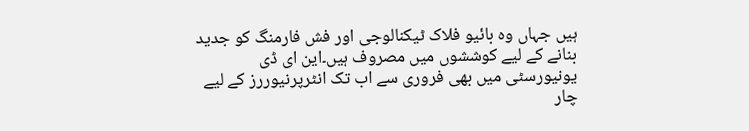ہیں جہاں وہ بائیو فلاک ٹیکنالوجی اور فش فارمنگ کو جدید بنانے کے لیے کوششوں میں مصروف ہیں۔این ای ڈی یونیورسٹی میں بھی فروری سے اب تک انٹرپرنیوررز کے لیے چار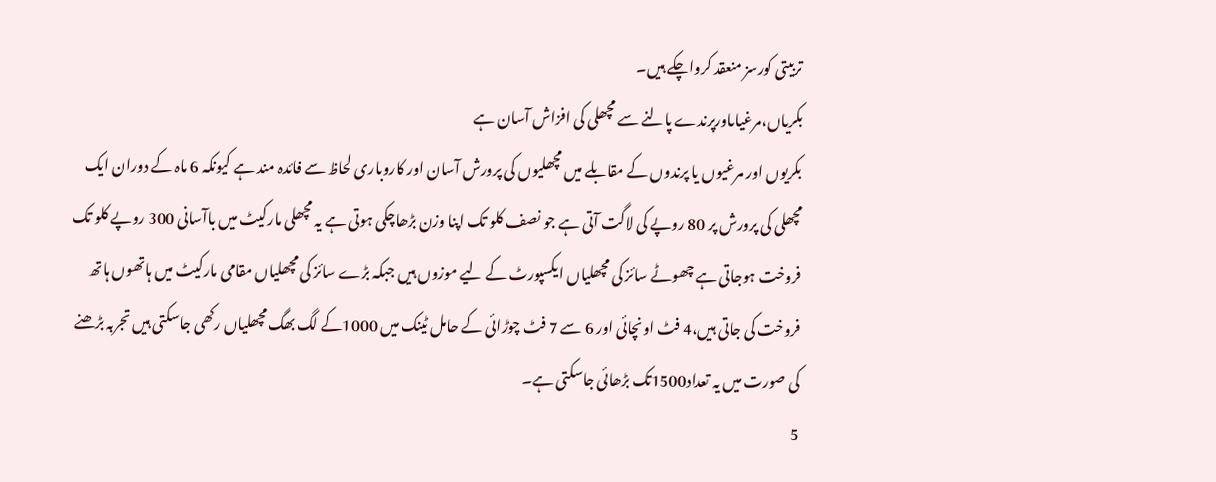تربیتی کورسز منعقد کرواچکے ہیں۔
بکریاں،مرغیاںاورپرندے پالنے سے مچھلی کی افزاش آسان ہے
بکریوں اور مرغیوں یا پرندوں کے مقابلے میں مچھلیوں کی پرورش آسان اور کاروباری لحاظ سے فائدہ مند ہے کیونکہ 6 ماہ کے دوران ایک مچھلی کی پرورش پر 80 روپے کی لاگت آتی ہے جو نصف کلو تک اپنا وزن بڑھاچکی ہوتی ہے یہ مچھلی مارکیٹ میں باآسانی 300 روپے کلو تک فروخت ہوجاتی ہے چھوٹے سائز کی مچھلیاں ایکسپورٹ کے لیے موزوں ہیں جبکہ بڑے سائز کی مچھلیاں مقامی مارکیٹ میں ہاتھوں ہاتھ فروخت کی جاتی ہیں،4 فٹ اونچائی اور 6 سے 7 فٹ چوڑائی کے حامل ٹینک میں 1000کے لگ بھگ مچھلیاں رکھی جاسکتی ہیں تجربہ بڑھنے کی صورت میں یہ تعداد1500تک بڑھائی جاسکتی ہے۔
5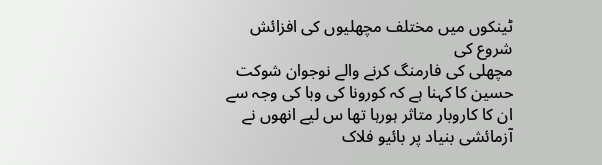ٹینکوں میں مختلف مچھلیوں کی افزائش شروع کی
مچھلی کی فارمنگ کرنے والے نوجوان شوکت حسین کا کہنا ہے کہ کورونا کی وبا کی وجہ سے ان کا کاروبار متاثر ہورہا تھا س لیے انھوں نے آزمائشی بنیاد پر بائیو فلاک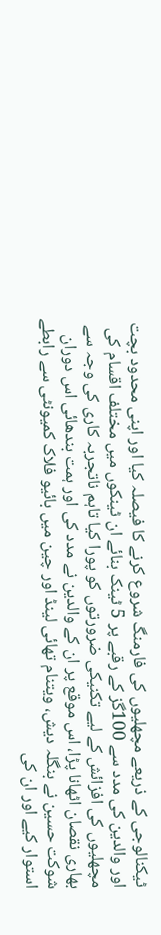ٹیکنالوجی کے ذریعے مچھلیوں کی فارمنگ شروع کرنے کا فیصلہ کیا اور اپنی محدود بچت اور والدین کی مدد سے 100گز کے رقبے پر 5 ٹینک بنائے ان ٹینکوں میں مختلف اقسام کی مچھلیوں کی افزائش کے لیے تکنیکی ضرورتوں کو پورا کیا تاہم ناتجربہ کاری کی وجہ سے بھاری نقصان اٹھانا پڑا، اس موقع پر ان کے والدین نے مدد کی اور ہمت بندھائی اس دوران شوکت حسین نے بنگلہ دیش، ویتنام تھائی لینڈ اور چین میں بائیو فلاک کمیونٹی سے رابطے استوار کیے اور ان کی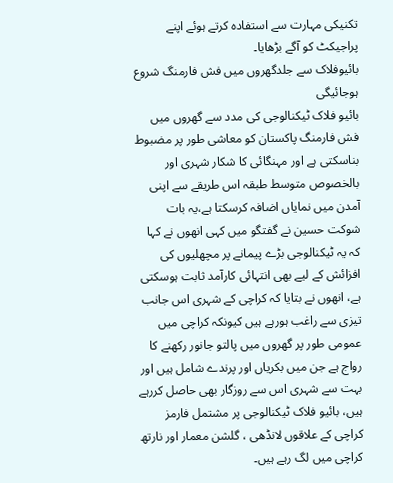تکنیکی مہارت سے استفادہ کرتے ہوئے اپنے پراجیکٹ کو آگے بڑھایا۔
بائیوفلاک سے جلدگھروں میں فش فارمنگ شروع ہوجائیگی
بائیو فلاک ٹیکنالوجی کی مدد سے گھروں میں فش فارمنگ پاکستان کو معاشی طور پر مضبوط بناسکتی ہے اور مہنگائی کا شکار شہری اور بالخصوص متوسط طبقہ اس طریقے سے اپنی آمدن میں نمایاں اضافہ کرسکتا ہے،یہ بات شوکت حسین نے گفتگو میں کہی انھوں نے کہا کہ یہ ٹیکنالوجی بڑے پیمانے پر مچھلیوں کی افزائش کے لیے بھی انتہائی کارآمد ثابت ہوسکتی ہے، انھوں نے بتایا کہ کراچی کے شہری اس جانب تیزی سے راغب ہورہے ہیں کیونکہ کراچی میں عمومی طور پر گھروں میں پالتو جانور رکھنے کا رواج ہے جن میں بکریاں اور پرندے شامل ہیں اور بہت سے شہری اس سے روزگار بھی حاصل کررہے ہیں، بائیو فلاک ٹیکنالوجی پر مشتمل فارمز کراچی کے علاقوں لانڈھی ، گلشن معمار اور نارتھ کراچی میں لگ رہے ہیں۔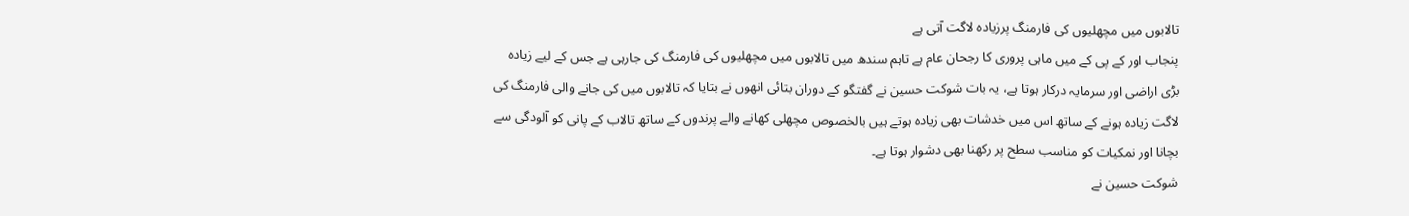تالابوں میں مچھلیوں کی فارمنگ پرزیادہ لاگت آتی ہے
پنجاب اور کے پی کے میں ماہی پروری کا رجحان عام ہے تاہم سندھ میں تالابوں میں مچھلیوں کی فارمنگ کی جارہی ہے جس کے لیے زیادہ بڑی اراضی اور سرمایہ درکار ہوتا ہے، یہ بات شوکت حسین نے گفتگو کے دوران بتائی انھوں نے بتایا کہ تالابوں میں کی جانے والی فارمنگ کی لاگت زیادہ ہونے کے ساتھ اس میں خدشات بھی زیادہ ہوتے ہیں بالخصوص مچھلی کھانے والے پرندوں کے ساتھ تالاب کے پانی کو آلودگی سے بچانا اور نمکیات کو مناسب سطح پر رکھنا بھی دشوار ہوتا ہے۔
شوکت حسین نے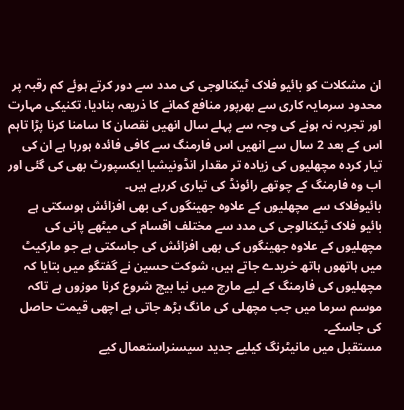ان مشکلات کو بائیو فلاک ٹیکنالوجی کی مدد سے دور کرتے ہوئے کم رقبہ پر محدود سرمایہ کاری سے بھرپور منافع کمانے کا ذریعہ بنادیا، تکنیکی مہارت اور تجربہ نہ ہونے کی وجہ سے پہلے سال انھیں نقصان کا سامنا کرنا پڑا تاہم اس کے بعد 2 سال سے انھیں اس فارمنگ سے کافی فائدہ ہورہا ہے ان کی تیار کردہ مچھلیوں کی زیادہ تر مقدار انڈونیشیا ایکسپورٹ بھی کی گئی اور اب وہ فارمنگ کے چوتھے رائونڈ کی تیاری کررہے ہیں۔
بائیوفلاک سے مچھلیوں کے علاوہ جھینگوں کی بھی افزائش ہوسکتی ہے
بائیو فلاک ٹیکنالوجی کی مدد سے مختلف اقسام کی میٹھے پانی کی مچھلیوں کے علاوہ جھینگوں کی بھی افزائش کی جاسکتی ہے جو مارکیٹ میں ہاتھوں ہاتھ خریدے جاتے ہیں، شوکت حسین نے گفتگو میں بتایا کہ مچھلیوں کی فارمنگ کے لیے مارچ میں نیا بیچ شروع کرنا موزوں ہے تاکہ موسم سرما میں جب مچھلی کی مانگ بڑھ جاتی ہے اچھی قیمت حاصل کی جاسکے۔
مستقبل میں مانیٹرنگ کیلیے جدید سیسنراستعمال کیے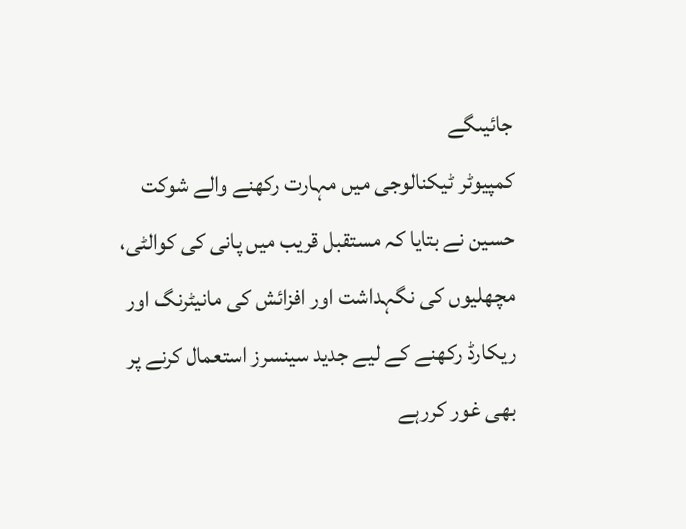جائیںگے
کمپیوٹر ٹیکنالوجی میں مہارت رکھنے والے شوکت حسین نے بتایا کہ مستقبل قریب میں پانی کی کوالٹی، مچھلیوں کی نگہداشت اور افزائش کی مانیٹرنگ اور ریکارڈ رکھنے کے لیے جدید سینسرز استعمال کرنے پر بھی غور کررہے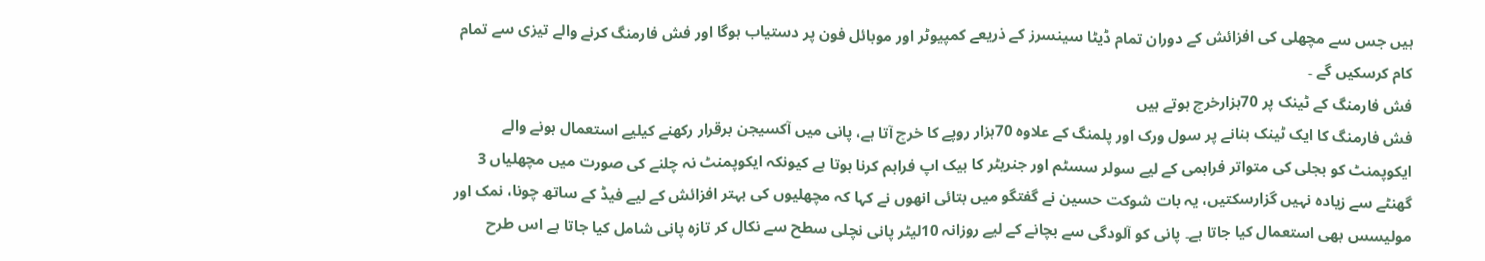ہیں جس سے مچھلی کی افزائش کے دوران تمام ڈیٹا سینسرز کے ذریعے کمپیوٹر اور موبائل فون پر دستیاب ہوگا اور فش فارمنگ کرنے والے تیزی سے تمام کام کرسکیں گے ۔
فش فارمنگ کے ٹینک پر 70ہزارخرچ ہوتے ہیں
فش فارمنگ کا ایک ٹینک بنانے پر سول ورک اور پلمنگ کے علاوہ 70ہزار روپے کا خرچ آتا ہے، پانی میں آکسیجن برقرار رکھنے کیلیے استعمال ہونے والے ایکوپمنٹ کو بجلی کی متواتر فراہمی کے لیے سولر سسٹم اور جنریٹر کا بیک اپ فراہم کرنا ہوتا ہے کیونکہ ایکوپمنٹ نہ چلنے کی صورت میں مچھلیاں 3 گھنٹے سے زیادہ نہیں گزارسکتیں، یہ بات شوکت حسین نے گفتگو میں بتائی انھوں نے کہا کہ مچھلیوں کی بہتر افزائش کے لیے فیڈ کے ساتھ چونا، نمک اور مولیسس بھی استعمال کیا جاتا ہے۔ پانی کو آلودگی سے بچانے کے لیے روزانہ 10لیٹر پانی نچلی سطح سے نکال کر تازہ پانی شامل کیا جاتا ہے اس طرح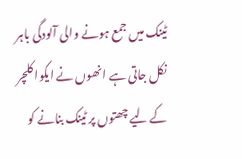ٹینک میں جمع ہونے والی آلودگی باہر نکل جاتی ہے انھوں نے ایکوا کلچر کے لیے چھتوں پر ٹینک بنانے کو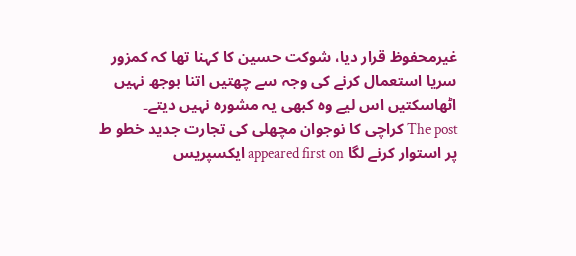غیرمحفوظ قرار دیا، شوکت حسین کا کہنا تھا کہ کمزور سریا استعمال کرنے کی وجہ سے چھتیں اتنا بوجھ نہیں اٹھاسکتیں اس لیے وہ کبھی یہ مشورہ نہیں دیتے۔
The post کراچی کا نوجوان مچھلی کی تجارت جدید خطو ط پر استوار کرنے لگا appeared first on ایکسپریس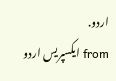اردو.
from ایکسپریس اردو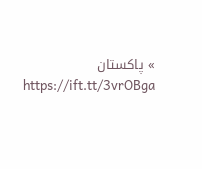» پاکستان https://ift.tt/3vrOBga